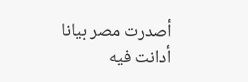أصدرت مصر بيانا أدانت فيه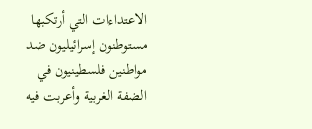الاعتداءات التي أرتكبها مستوطنون إسرائيليون ضد مواطنين فلسطينيون في الضفة الغربية وأعربت فيه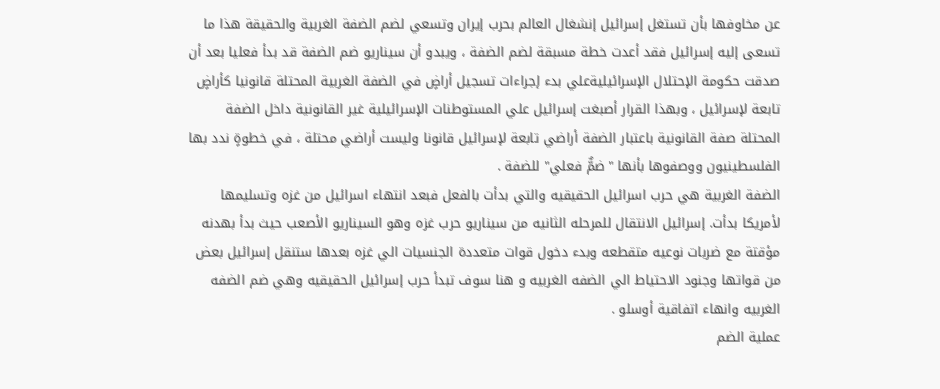عن مخاوفها بأن تستغل إسرائيل إنشغال العالم بحرب إيران وتسعي لضم الضفة الغربية والحقيقة هذا ما تسعى إليه إسرائيل فقد أعدت خطة مسبقة لضم الضفة ، ويبدو أن سيناريو ضم الضفة قد بدأ فعليا بعد أن صدقت حكومة الإحتلال الإسرائيليةعلي بدء إجراءات تسجيل أراضٍ في الضفة الغربية المحتلة قانونيا كأراضٍ تابعة لإسرائيل ، وبهذا القرار أصبغت إسرائيل علي المستوطنات الإسرائيلية غير القانونية داخل الضفة المحتلة صفة القانونية باعتبار الضفة أراضي تابعة لإسرائيل قانونا وليست أراضي محتلة ، في خطوةٍ ندد بها الفلسطينيون ووصفوها بأنها "ضمٌّ فعلي" للضفة .
الضفة الغربية هي حرب اسرائيل الحقيقيه والتي بدأت بالفعل فبعد انتهاء اسرائيل من غزه وتسليمها لأمريكا بدأت. إسرائيل الانتقال للمرحله الثانيه من سيناريو حرب غزه وهو السيناريو الأصعب حيث بدأ بهدنه مؤقتة مع ضربات نوعيه متقطعه وبدء دخول قوات متعددة الجنسيات الي غزه بعدها ستنقل إسرائيل بعض من قواتها وجنود الاحتياط الي الضفه الغربيه و هنا سوف تبدأ حرب إسرائيل الحقيقيه وهي ضم الضفه الغربيه وانهاء اتفاقية أوسلو .
عملية الضم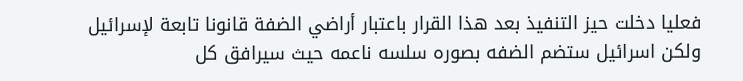فعليا دخلت حيز التنفيذ بعد هذا القرار باعتبار أراضي الضفة قانونا تابعة لإسرائيل ولكن اسرائيل ستضم الضفه بصوره سلسه ناعمه حيث سيرافق كل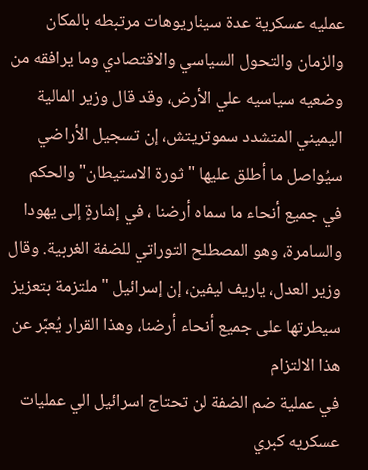عمليه عسكرية عدة سيناريوهات مرتبطه بالمكان والزمان والتحول السياسي والاقتصادي وما يرافقه من وضعيه سياسيه علي الأرض، وقد قال وزير المالية اليميني المتشدد سموتريتش، إن تسجيل الأراضي سيُواصل ما أطلق عليها "ثورة الاستيطان" والحكم في جميع أنحاء ما سماه أرضنا ، في إشارةٍ إلى يهودا والسامرة، وهو المصطلح التوراتي للضفة الغربية. وقال وزير العدل، ياريف ليفين، إن إسرائيل "ملتزمة بتعزيز سيطرتها على جميع أنحاء أرضنا، وهذا القرار يُعبّر عن هذا الالتزام
في عملية ضم الضفة لن تحتاج اسرائيل الي عمليات عسكريه كبري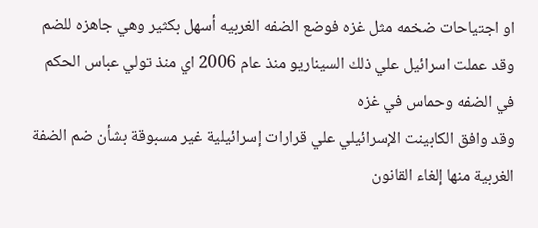او اجتياحات ضخمه مثل غزه فوضع الضفه الغربيه أسهل بكثير وهي جاهزه للضم وقد عملت اسرائيل علي ذلك السيناريو منذ عام 2006 اي منذ تولي عباس الحكم في الضفه وحماس في غزه
وقد وافق الكابينت الإسرائيلي علي قرارات إسرائيلية غير مسبوقة بشأن ضم الضفة الغربية منها إلغاء القانون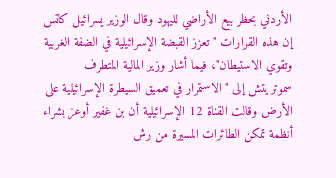الأردني بحظر بيع الأراضي لليهود وقال الوزير يسرائيل كاتس إن هذه القرارات "تعزز القبضة الإسرائيلية في الضفة الغربية وتقوي الاستيطان"، فيما أشار وزير المالية المتطرف سموتريتش إلى "الاستمرار في تعميق السيطرة الإسرائيلية على الأرض وقالت القناة 12 الإسرائيلية أن بن غفير أوعز بشراء أنظمة تمكن الطائرات المسيرة من رش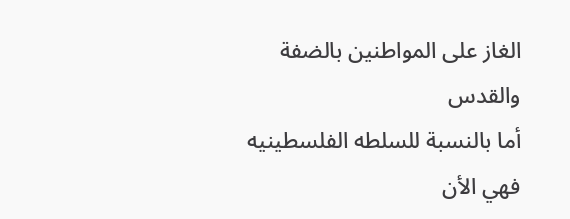الغاز على المواطنين بالضفة والقدس
أما بالنسبة للسلطه الفلسطينيه فهي الأن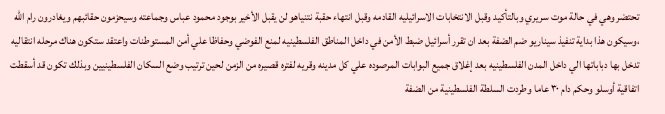تحتضر وهي في حالة موت سريري وبالتأكيد وقبل الانتخابات الاسرائيليه القادمه وقبل انتهاء حقبة نتنياهو لن يقبل الأخير بوجود محمود عباس وجماعته وسيحزمون حقائبهم ويغادرون رام الله ،وسيكون هذا بداية تنفيذ سيناريو ضم الضفة بعد ان تقرر أسرائيل ضبط الأمن في داخل المناطق الفلسطينيه لمنع الفوضي وحفاظا علي أمن المستوطنات واعتقد ستكون هناك مرحله انتقاليه تدخل بها دباباتها الي داخل المدن الفلسطينيه بعد إغلاق جميع البوابات المرصوده علي كل مدينه وقريه لفتره قصيره من الزمن لحين ترتيب وضع السكان الفلسطينيين وبذلك تكون قد أسقطت اتفاقية أوسلو وحكم دام ٣٠ عاما وطردت السلطة الفلسطينية من الضفة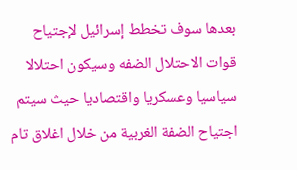بعدها سوف تخطط إسرائيل لإجتياح قوات الاحتلال الضفه وسيكون احتلالا سياسيا وعسكريا واقتصاديا حيث سيتم اجتياح الضفة الغربية من خلال اغلاق تام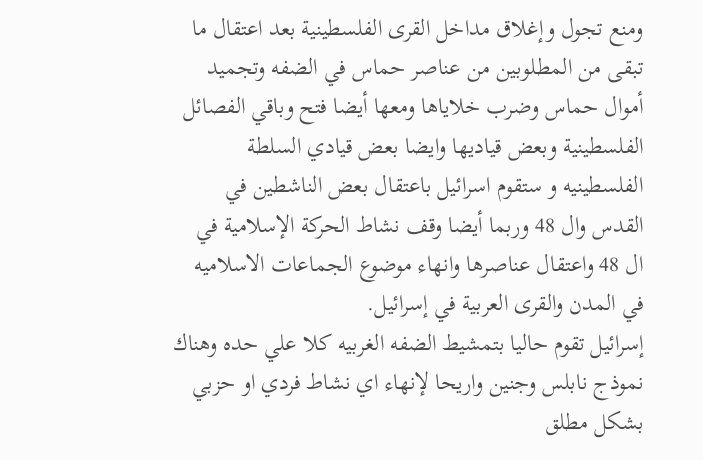ومنع تجول وإغلاق مداخل القرى الفلسطينية بعد اعتقال ما تبقى من المطلوبين من عناصر حماس في الضفه وتجميد أموال حماس وضرب خلاياها ومعها أيضا فتح وباقي الفصائل الفلسطينية وبعض قياديها وايضا بعض قيادي السلطة الفلسطينيه و ستقوم اسرائيل باعتقال بعض الناشطين في القدس وال 48 وربما أيضا وقف نشاط الحركة الإسلامية في ال 48 واعتقال عناصرها وانهاء موضوع الجماعات الاسلاميه في المدن والقرى العربية في إسرائيل.
إسرائيل تقوم حاليا بتمشيط الضفه الغربيه كلا علي حده وهناك نموذج نابلس وجنين واريحا لإنهاء اي نشاط فردي او حزبي بشكل مطلق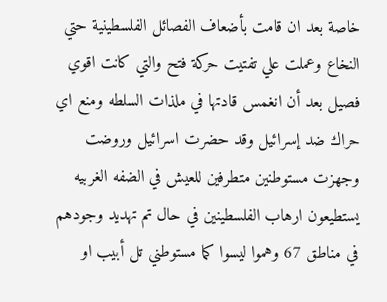خاصة بعد ان قامت بأضعاف الفصائل الفلسطينية حتي النخاع وعملت علي تفتيت حركة فتح والتي كانت اقوي فصيل بعد أن انغمس قادتها في ملذات السلطه ومنع اي حراك ضد إسرائيل وقد حضرت اسرائيل وروضت وجهزت مستوطنين متطرفين للعيش في الضفه الغربيه يستطيعون ارهاب الفلسطينين في حال تم تهديد وجودهم في مناطق 67 وهموا ليسوا كما مستوطني تل أبيب او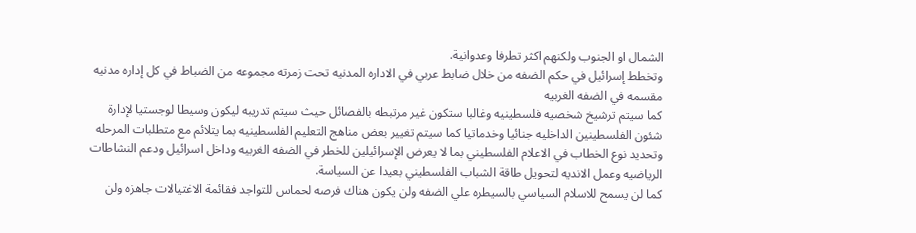الشمال او الجنوب ولكنهم اكثر تطرفا وعدوانية.
وتخطط إسرائيل في حكم الضفه من خلال ضابط عربي في الاداره المدنيه تحت زمرته مجموعه من الضباط في كل إداره مدنيه مقسمه في الضفه الغربيه
كما سيتم ترشيخ شخصيه فلسطينيه وغالبا ستكون غير مرتبطه بالفصائل حيث سيتم تدريبه ليكون وسيطا لوجستيا لإدارة شئون الفلسطينين الداخليه جنائيا وخدماتيا كما سيتم تغيير بعض مناهج التعليم الفلسطينيه بما يتلائم مع متطلبات المرحله وتحديد نوع الخطاب في الاعلام الفلسطيني بما لا يعرض الإسرائيلين للخطر في الضفه الغربيه وداخل اسرائيل ودعم النشاطات الرياضيه وعمل الانديه لتحويل طاقة الشباب الفلسطيني بعيدا عن السياسة.
كما لن يسمح للاسلام السياسي بالسيطره علي الضفه ولن يكون هناك فرصه لحماس للتواجد فقائمة الاغتيالات جاهزه ولن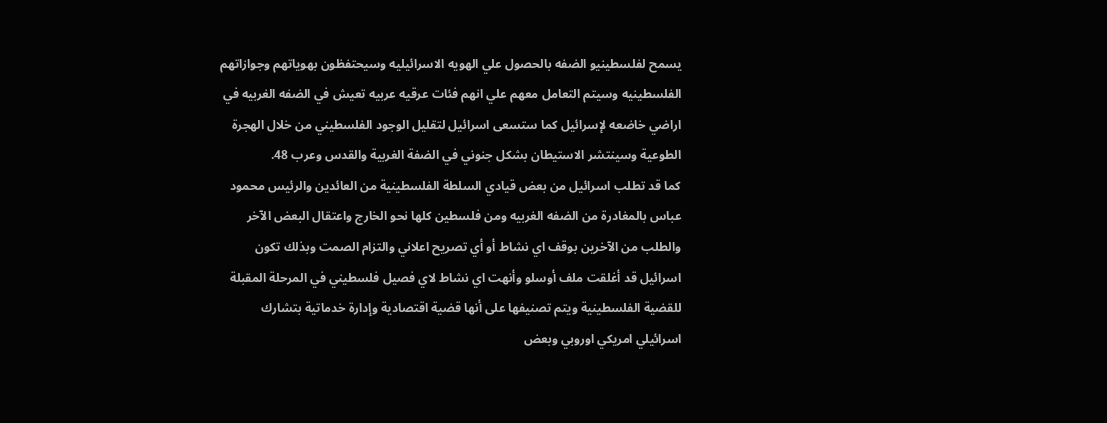يسمح لفلسطينيو الضفه بالحصول علي الهويه الاسرائيليه وسيحتفظون بهوياتهم وجوازاتهم الفلسطينيه وسيتم التعامل معهم علي انهم فئات عرقيه عربيه تعيش في الضفه الغربيه في اراضي خاضعه لإسرائيل كما ستسعى اسرائيل لتقليل الوجود الفلسطيني من خلال الهجرة الطوعية وسينتشر الاستيطان بشكل جنوني في الضفة الغربية والقدس وعرب 48.
كما قد تطلب اسرائيل من بعض قيادي السلطة الفلسطينية من العائدين والرئيس محمود عباس بالمغادرة من الضفه الغربيه ومن فلسطين كلها نحو الخارج واعتقال البعض الآخر والطلب من الآخرين بوقف اي نشاط أو أي تصريح اعلاني والتزام الصمت وبذلك تكون اسرائيل قد أغلقت ملف أوسلو وأنهت اي نشاط لاي فصيل فلسطيني في المرحلة المقبلة للقضية الفلسطينية ويتم تصنيفها على أنها قضية اقتصادية وإدارة خدماتية بتشارك اسرائيلي امريكي اوروبي وبعض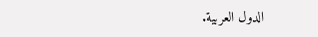الدول العربية.